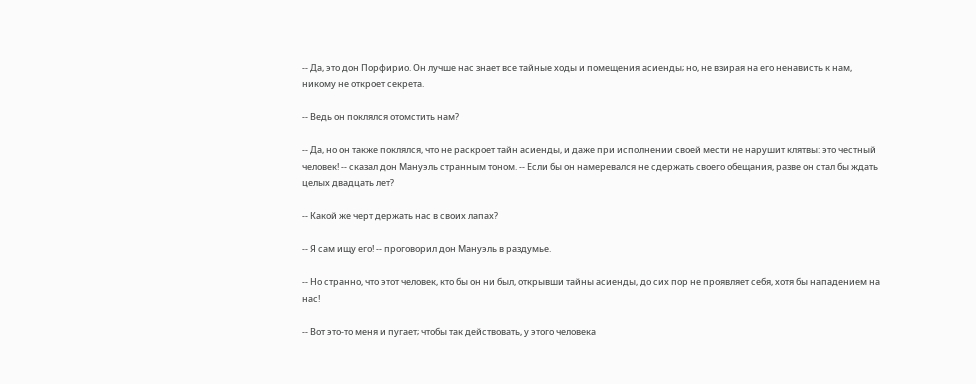-- Да, это дон Порфирио. Он лучше нас знает все тайные ходы и помещения асиенды; но, не взирая на его ненависть к нам, никому не откроет секрета.

-- Ведь он поклялся отомстить нам?

-- Да, но он также поклялся, что не раскроет тайн асиенды, и даже при исполнении своей мести не нарушит клятвы: это честный человек! -- сказал дон Мануэль странным тоном. -- Если бы он намеревался не сдержать своего обещания, разве он стал бы ждать целых двадцать лет?

-- Какой же черт держать нас в своих лапах?

-- Я сам ищу его! -- проговорил дон Мануэль в раздумье.

-- Но странно, что этот человек, кто бы он ни был, открывши тайны асиенды, до сих пор не проявляет себя, хотя бы нападением на нас!

-- Вот это-то меня и пугает; чтобы так действовать, у этого человека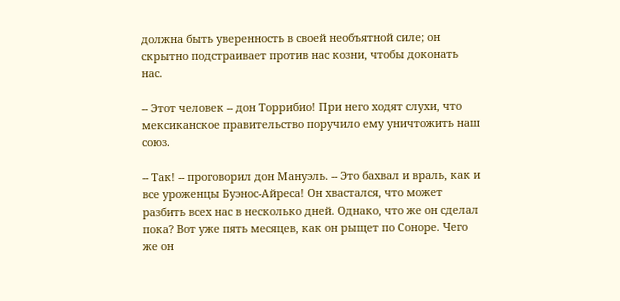должна быть уверенность в своей необъятной силе; он скрытно подстраивает против нас козни, чтобы доконать нас.

-- Этот человек -- дон Торрибио! При него ходят слухи, что мексиканское правительство поручило ему уничтожить наш союз.

-- Так! -- проговорил дон Мануэль. -- Это бахвал и враль, как и все уроженцы Буэнос-Айреса! Он хвастался, что может разбить всех нас в несколько дней. Однако, что же он сделал пока? Вот уже пять месяцев, как он рыщет по Соноре. Чего же он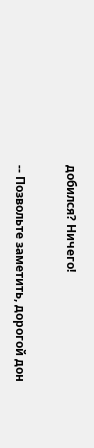добился? Ничего!

-- Позвольте заметить, дорогой дон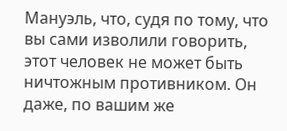Мануэль, что, судя по тому, что вы сами изволили говорить, этот человек не может быть ничтожным противником. Он даже, по вашим же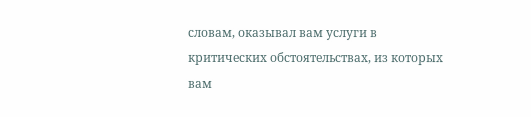словам, оказывал вам услуги в критических обстоятельствах, из которых вам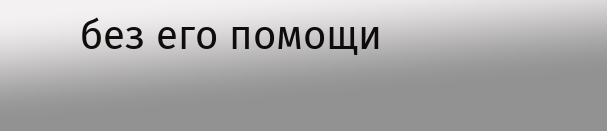без его помощи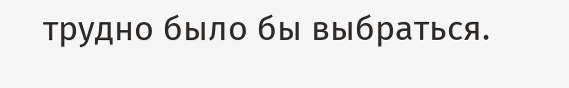трудно было бы выбраться.